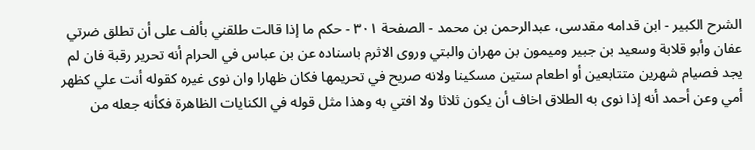الشرح الکبير - ابن قدامه مقدسی، عبدالرحمن بن محمد - الصفحة ٣٠١ - حكم ما إذا قالت طلقني بألف على أن تطلق ضرتي
عفان وأبو قلابة وسعيد بن جبير وميمون بن مهران والبتي وروى الاثرم باسناده عن بن عباس في الحرام أنه تحرير رقبة فان لم يجد فصيام شهرين متتابعين أو اطعام ستين مسكينا ولانه صريح في تحريمها فكان ظهارا وان نوى غيره كقوله أنت علي كظهر أمي وعن أحمد أنه إذا نوى به الطلاق اخاف أن يكون ثلاثا ولا افتي به وهذا مثل قوله في الكنايات الظاهرة فكأنه جعله من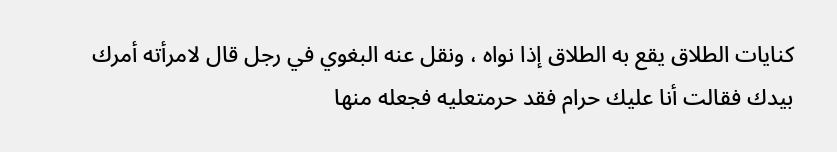كنايات الطلاق يقع به الطلاق إذا نواه ، ونقل عنه البغوي في رجل قال لامرأته أمرك بيدك فقالت أنا عليك حرام فقد حرمتعليه فجعله منها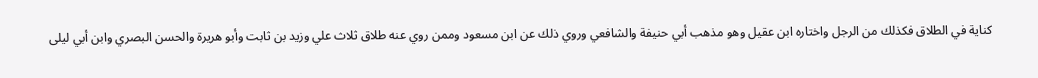كناية في الطلاق فكذلك من الرجل واختاره ابن عقيل وهو مذهب أبي حنيفة والشافعي وروي ذلك عن ابن مسعود وممن روي عنه طلاق ثلاث علي وزيد بن ثابت وأبو هريرة والحسن البصري وابن أبي ليلى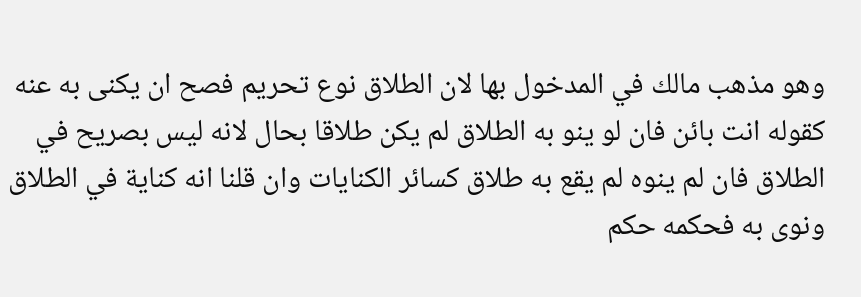وهو مذهب مالك في المدخول بها لان الطلاق نوع تحريم فصح ان يكنى به عنه كقوله انت بائن فان لو ينو به الطلاق لم يكن طلاقا بحال لانه ليس بصريح في الطلاق فان لم ينوه لم يقع به طلاق كسائر الكنايات وان قلنا انه كناية في الطلاق ونوى به فحكمه حكم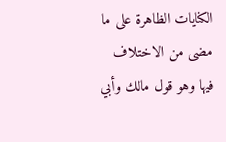الكنايات الظاهرة على ما مضى من الاختلاف فيها وهو قول مالك وأبي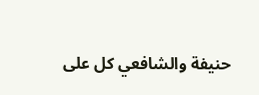حنيفة والشافعي كل على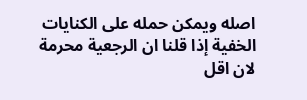اصله ويمكن حمله على الكنايات الخفية إذا قلنا ان الرجعية محرمة لان اقل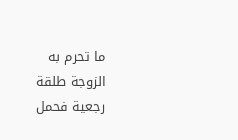ما تحرم به الزوجة طلقة رجعية فحمل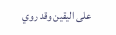على اليقين وقد روي